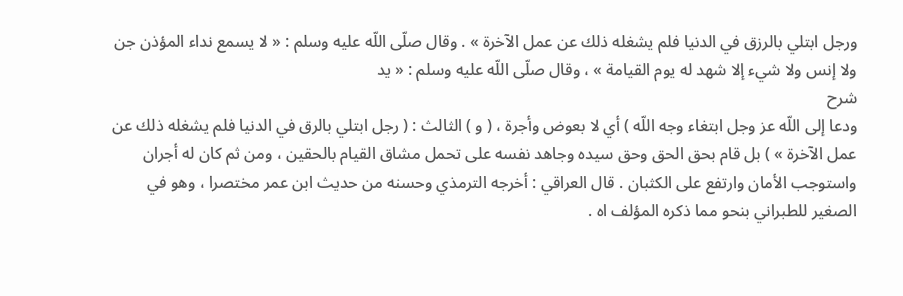ورجل ابتلي بالرزق في الدنيا فلم يشغله ذلك عن عمل الآخرة » . وقال صلّى اللّه عليه وسلم : « لا يسمع نداء المؤذن جن ولا إنس ولا شيء إلا شهد له يوم القيامة » ، وقال صلّى اللّه عليه وسلم : « يد
شرح
ودعا إلى اللّه عز وجل ابتغاء وجه اللّه ) أي لا بعوض وأجرة ، ( و ) الثالث : ( رجل ابتلي بالرق في الدنيا فلم يشغله ذلك عن عمل الآخرة » ) بل قام بحق الحق وحق سيده وجاهد نفسه على تحمل مشاق القيام بالحقين ، ومن ثم كان له أجران واستوجب الأمان وارتفع على الكثبان . قال العراقي : أخرجه الترمذي وحسنه من حديث ابن عمر مختصرا ، وهو في الصغير للطبراني بنحو مما ذكره المؤلف اه .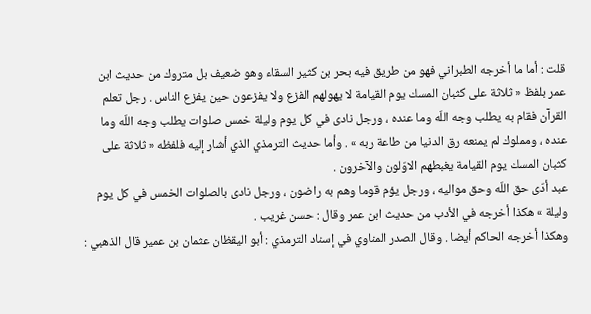قلت : أما ما أخرجه الطبراني فهو من طريق فيه بحر بن كثير السقاء وهو ضعيف بل متروك من حديث ابن عمر بلفظ « ثلاثة على كثبان المسك يوم القيامة لا يهولهم الفزع ولا يفزعون حين يفزع الناس . رجل تعلم القرآن فقام به يطلب وجه اللّه وما عنده ، ورجل نادى في كل يوم وليلة خمس صلوات يطلب وجه اللّه وما عنده ، ومملوك لم يمنعه رق الدنيا من طاعة ربه » . وأما حديث الترمذي الذي أشار إليه فلفظه « ثلاثة على كثبان المسك يوم القيامة يغبطهم الاوّلون والآخرون .
عبد أدّى حق اللّه وحق مواليه ، ورجل يؤم قوما وهم به راضون ، ورجل نادى بالصلوات الخمس في كل يوم وليلة » هكذا أخرجه في الأدب من حديث ابن عمر وقال : حسن غريب .
وهكذا أخرجه الحاكم أيضا . وقال الصدر المناوي في إسناد الترمذي : أبو اليقظان عثمان بن عمير قال الذهبي :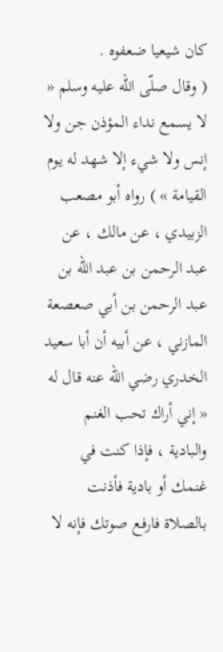كان شيعيا ضعفوه .
( وقال صلّى اللّه عليه وسلم « لا يسمع نداء المؤذن جن ولا إنس ولا شيء إلا شهد له يوم القيامة » ) رواه أبو مصعب الزبيدي ، عن مالك ، عن عبد الرحمن بن عبد اللّه بن عبد الرحمن بن أبي صعصعة المازني ، عن أبيه أن أبا سعيد الخدري رضي اللّه عنه قال له « إني أراك تحب الغنم والبادية ، فإذا كنت في غنمك أو بادية فأذنت بالصلاة فارفع صوتك فإنه لا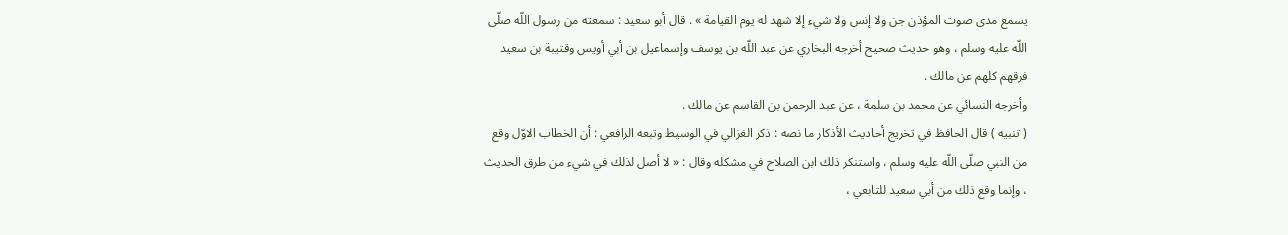يسمع مدى صوت المؤذن جن ولا إنس ولا شيء إلا شهد له يوم القيامة » . قال أبو سعيد : سمعته من رسول اللّه صلّى اللّه عليه وسلم ، وهو حديث صحيح أخرجه البخاري عن عبد اللّه بن يوسف وإسماعيل بن أبي أويس وقتيبة بن سعيد فرقهم كلهم عن مالك .
وأخرجه النسائي عن محمد بن سلمة ، عن عبد الرحمن بن القاسم عن مالك .
( تنبيه ) قال الحافظ في تخريج أحاديث الأذكار ما نصه : ذكر الغزالي في الوسيط وتبعه الرافعي : أن الخطاب الاوّل وقع من النبي صلّى اللّه عليه وسلم ، واستنكر ذلك ابن الصلاح في مشكله وقال : « لا أصل لذلك في شيء من طرق الحديث ، وإنما وقع ذلك من أبي سعيد للتابعي ،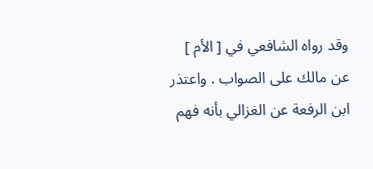وقد رواه الشافعي في [ الأم ] عن مالك على الصواب . واعتذر ابن الرفعة عن الغزالي بأنه فهم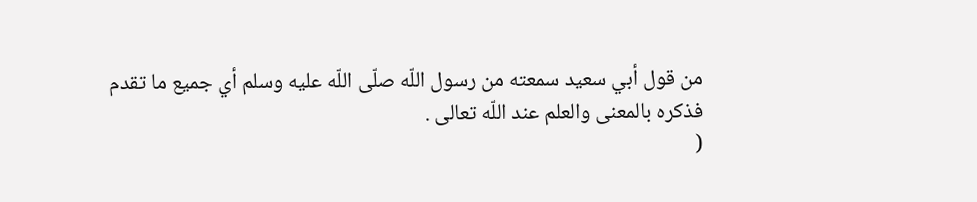من قول أبي سعيد سمعته من رسول اللّه صلّى اللّه عليه وسلم أي جميع ما تقدم فذكره بالمعنى والعلم عند اللّه تعالى .
(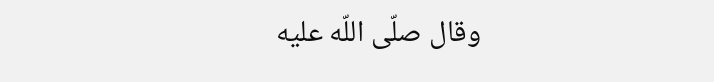وقال صلّى اللّه عليه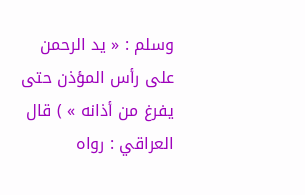وسلم : « يد الرحمن على رأس المؤذن حتى يفرغ من أذانه » ) قال العراقي : رواه